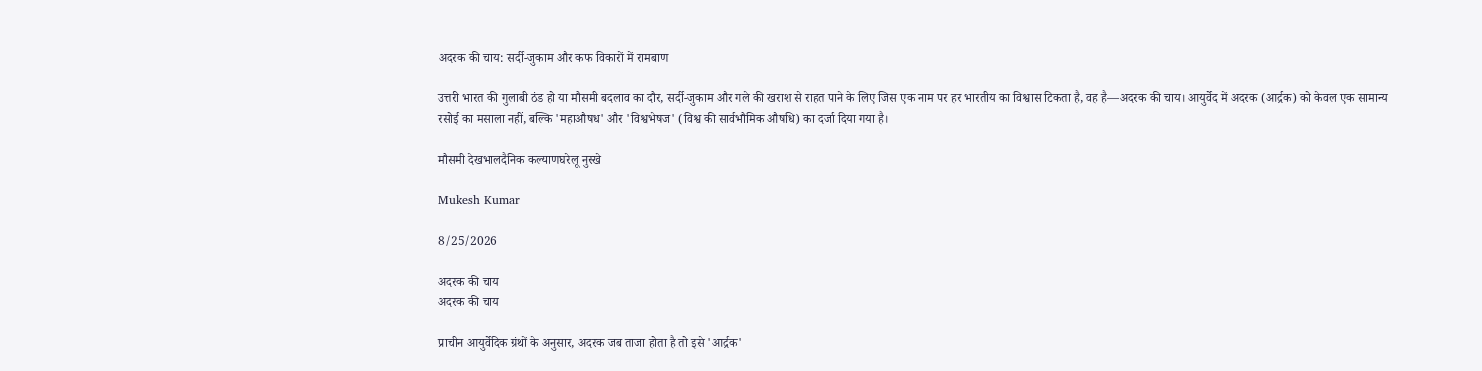अदरक की चाय: सर्दी-जुकाम और कफ विकारों में रामबाण

उत्तरी भारत की गुलाबी ठंड हो या मौसमी बदलाव का दौर, सर्दी-जुकाम और गले की खराश से राहत पाने के लिए जिस एक नाम पर हर भारतीय का विश्वास टिकता है, वह है—अदरक की चाय। आयुर्वेद में अदरक (आर्द्रक) को केवल एक सामान्य रसोई का मसाला नहीं, बल्कि 'महाऔषध' और 'विश्वभेषज' (विश्व की सार्वभौमिक औषधि) का दर्जा दिया गया है।

मौसमी देखभालदैनिक कल्याणघरेलू नुस्खे

Mukesh Kumar

8/25/2026

अदरक की चाय
अदरक की चाय

प्राचीन आयुर्वेदिक ग्रंथों के अनुसार, अदरक जब ताजा होता है तो इसे 'आर्द्रक'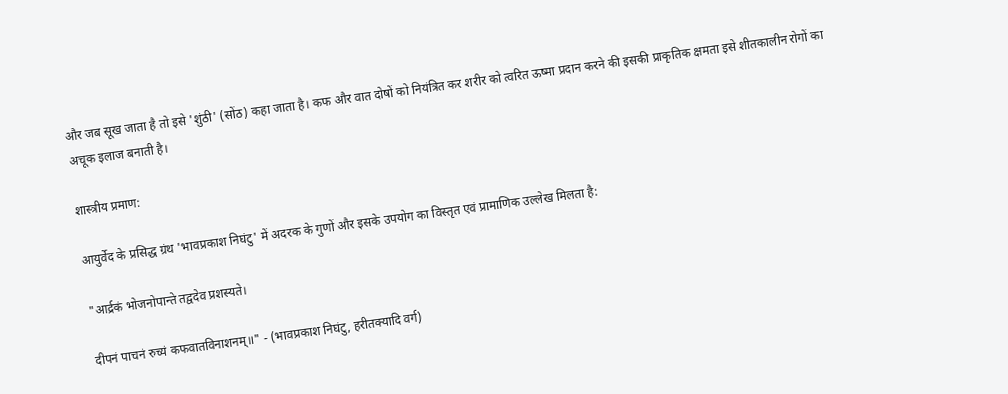और जब सूख जाता है तो इसे 'शुंठी' (सोंठ) कहा जाता है। कफ और वात दोषों को नियंत्रित कर शरीर को त्वरित ऊष्मा प्रदान करने की इसकी प्राकृतिक क्षमता इसे शीतकालीन रोगों का अचूक इलाज बनाती है।

शास्त्रीय प्रमाण:

आयुर्वेद के प्रसिद्ध ग्रंथ 'भावप्रकाश निघंटु' में अदरक के गुणों और इसके उपयोग का विस्तृत एवं प्रामाणिक उल्लेख मिलता है:

"आर्द्रकं भोजनोपान्ते तद्वदेव प्रशस्यते।

दीपनं पाचनं रुच्यं कफवातविनाशनम्॥" - (भावप्रकाश निघंटु, हरीतक्यादि वर्ग)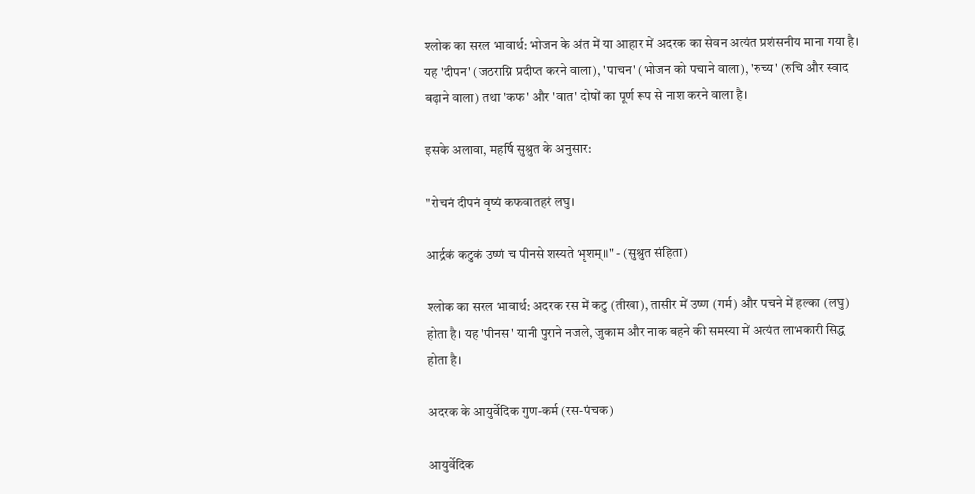श्लोक का सरल भावार्थ: भोजन के अंत में या आहार में अदरक का सेवन अत्यंत प्रशंसनीय माना गया है। यह 'दीपन' (जठराग्नि प्रदीप्त करने वाला), 'पाचन' (भोजन को पचाने वाला), 'रुच्य' (रुचि और स्वाद बढ़ाने वाला) तथा 'कफ' और 'वात' दोषों का पूर्ण रूप से नाश करने वाला है।

इसके अलावा, महर्षि सुश्रुत के अनुसार:

"रोचनं दीपनं वृष्यं कफवातहरं लघु।

आर्द्रकं कटुकं उष्णं च पीनसे शस्यते भृशम्॥" - (सुश्रुत संहिता)

श्लोक का सरल भावार्थ: अदरक रस में कटु (तीखा), तासीर में उष्ण (गर्म) और पचने में हल्का (लघु) होता है। यह 'पीनस' यानी पुराने नजले, जुकाम और नाक बहने की समस्या में अत्यंत लाभकारी सिद्ध होता है।

अदरक के आयुर्वेदिक गुण-कर्म (रस-पंचक)

आयुर्वेदिक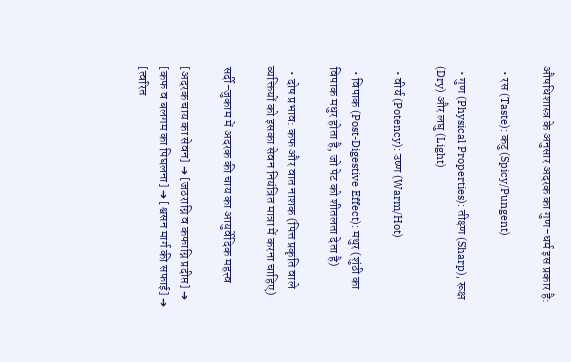औषधिशास्त्र के अनुसार अदरक का गुण-धर्म इस प्रकार है:

  • रस (Taste): कटु (Spicy/Pungent)

  • गुण (Physical Properties): तीक्ष्ण (Sharp), रूक्ष (Dry) और लघु (Light)

  • वीर्य (Potency): उष्ण (Warm/Hot)

  • विपाक (Post-Digestive Effect): मथुर (शुंठी का विपाक मधुर होता है, जो पेट को शीतलता देता है)

  • दोष प्रभाव: कफ और वात नाशक (पित्त प्रकृति वाले व्यक्तियों को इसका सेवन नियंत्रित मात्रा में करना चाहिए)

सर्दी-जुकाम में अदरक की चाय का आयुर्वेदिक महत्त्व

[अदरक चाय का सेवन] ➔ [जठराग्नि व कफाग्नि प्रदीप्त] ➔ [कफ व बलगम का पिघलना] ➔ [श्वसन मार्ग की सफाई] ➔ [त्वरित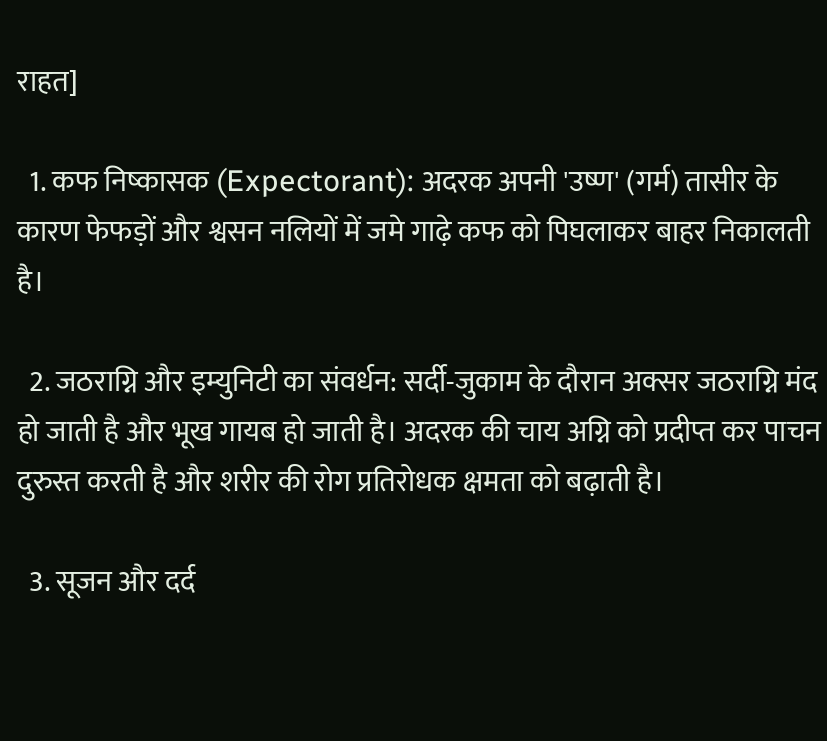राहत]

  1. कफ निष्कासक (Expectorant): अदरक अपनी 'उष्ण' (गर्म) तासीर के कारण फेफड़ों और श्वसन नलियों में जमे गाढ़े कफ को पिघलाकर बाहर निकालती है।

  2. जठराग्नि और इम्युनिटी का संवर्धन: सर्दी-जुकाम के दौरान अक्सर जठराग्नि मंद हो जाती है और भूख गायब हो जाती है। अदरक की चाय अग्नि को प्रदीप्त कर पाचन दुरुस्त करती है और शरीर की रोग प्रतिरोधक क्षमता को बढ़ाती है।

  3. सूजन और दर्द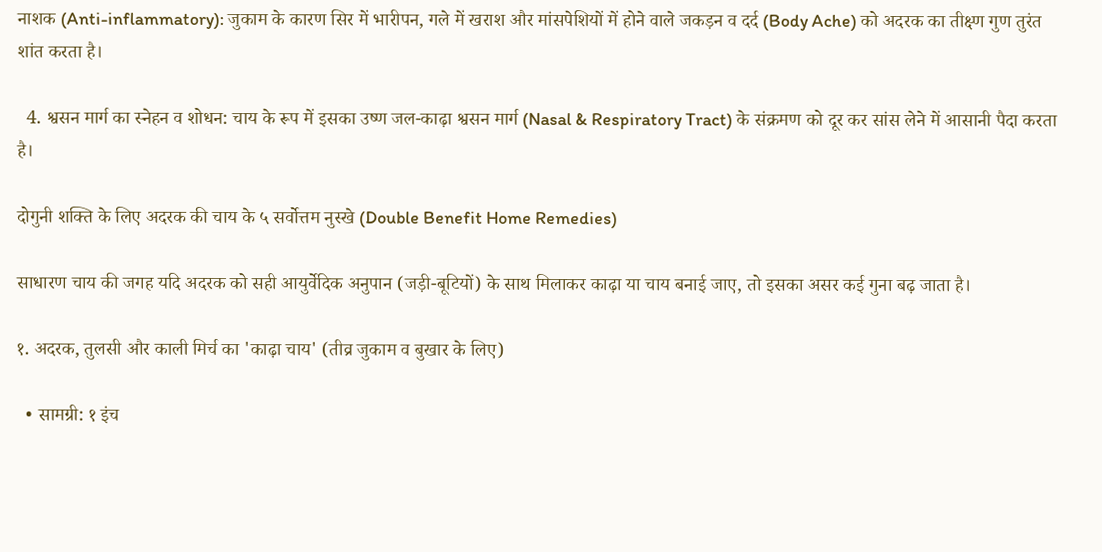नाशक (Anti-inflammatory): जुकाम के कारण सिर में भारीपन, गले में खराश और मांसपेशियों में होने वाले जकड़न व दर्द (Body Ache) को अदरक का तीक्ष्ण गुण तुरंत शांत करता है।

  4. श्वसन मार्ग का स्नेहन व शोधन: चाय के रूप में इसका उष्ण जल-काढ़ा श्वसन मार्ग (Nasal & Respiratory Tract) के संक्रमण को दूर कर सांस लेने में आसानी पैदा करता है।

दोगुनी शक्ति के लिए अदरक की चाय के ५ सर्वोत्तम नुस्खे (Double Benefit Home Remedies)

साधारण चाय की जगह यदि अदरक को सही आयुर्वेदिक अनुपान (जड़ी-बूटियों) के साथ मिलाकर काढ़ा या चाय बनाई जाए, तो इसका असर कई गुना बढ़ जाता है।

१. अदरक, तुलसी और काली मिर्च का 'काढ़ा चाय' (तीव्र जुकाम व बुखार के लिए)

  • सामग्री: १ इंच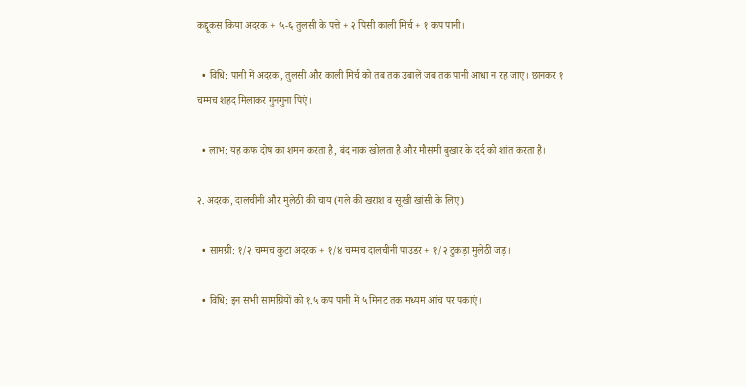कद्दूकस किया अदरक + ५-६ तुलसी के पत्ते + २ पिसी काली मिर्च + १ कप पानी।

  • विधि: पानी में अदरक, तुलसी और काली मिर्च को तब तक उबालें जब तक पानी आधा न रह जाए। छानकर १ चम्मच शहद मिलाकर गुनगुना पिएं।

  • लाभ: यह कफ दोष का शमन करता है, बंद नाक खोलता है और मौसमी बुखार के दर्द को शांत करता है।

२. अदरक, दालचीनी और मुलेठी की चाय (गले की खराश व सूखी खांसी के लिए)

  • सामग्री: १/२ चम्मच कुटा अदरक + १/४ चम्मच दालचीनी पाउडर + १/२ टुकड़ा मुलेठी जड़।

  • विधि: इन सभी सामग्रियों को १.५ कप पानी में ५ मिनट तक मध्यम आंच पर पकाएं।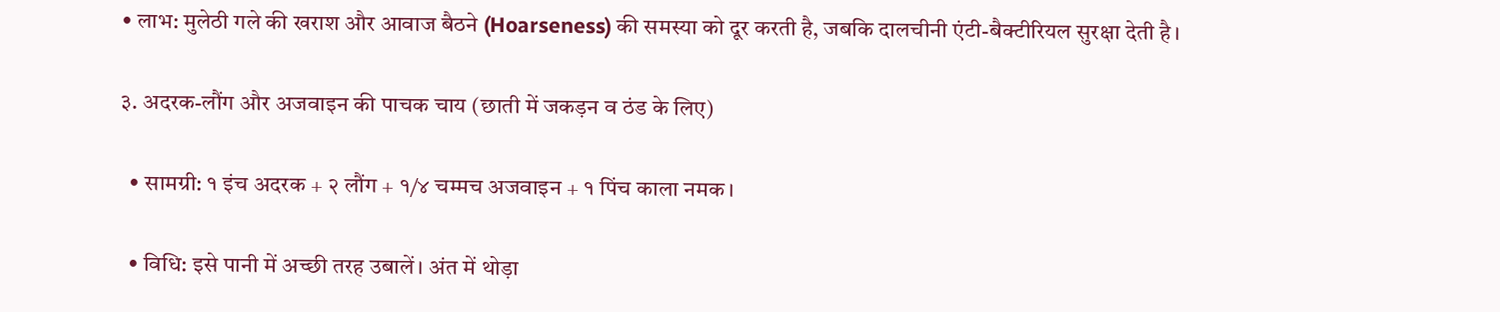• लाभ: मुलेठी गले की खराश और आवाज बैठने (Hoarseness) की समस्या को दूर करती है, जबकि दालचीनी एंटी-बैक्टीरियल सुरक्षा देती है।

३. अदरक-लौंग और अजवाइन की पाचक चाय (छाती में जकड़न व ठंड के लिए)

  • सामग्री: १ इंच अदरक + २ लौंग + १/४ चम्मच अजवाइन + १ पिंच काला नमक।

  • विधि: इसे पानी में अच्छी तरह उबालें। अंत में थोड़ा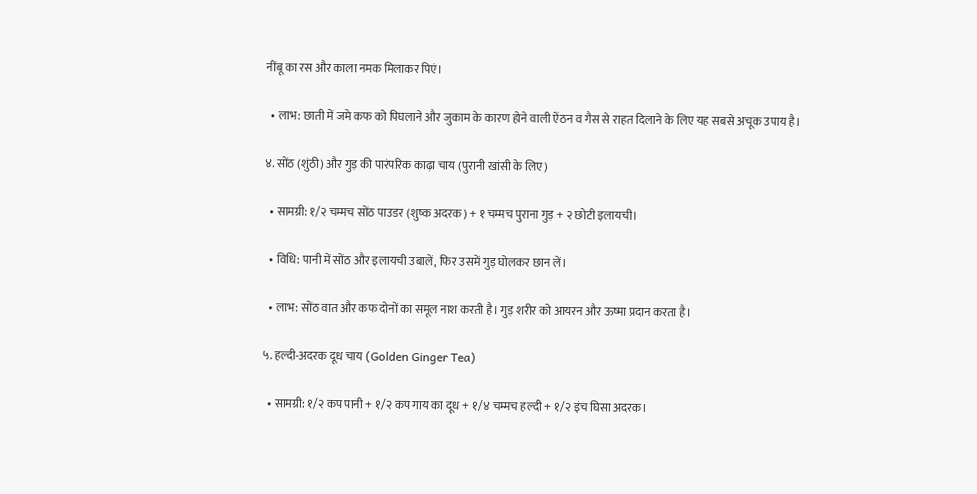नींबू का रस और काला नमक मिलाकर पिएं।

  • लाभ: छाती में जमे कफ को पिघलाने और जुकाम के कारण होने वाली ऐंठन व गैस से राहत दिलाने के लिए यह सबसे अचूक उपाय है।

४. सोंठ (शुंठी) और गुड़ की पारंपरिक काढ़ा चाय (पुरानी खांसी के लिए)

  • सामग्री: १/२ चम्मच सोंठ पाउडर (शुष्क अदरक) + १ चम्मच पुराना गुड़ + २ छोटी इलायची।

  • विधि: पानी में सोंठ और इलायची उबालें, फिर उसमें गुड़ घोलकर छान लें।

  • लाभ: सोंठ वात और कफ दोनों का समूल नाश करती है। गुड़ शरीर को आयरन और ऊष्मा प्रदान करता है।

५. हल्दी-अदरक दूध चाय (Golden Ginger Tea)

  • सामग्री: १/२ कप पानी + १/२ कप गाय का दूध + १/४ चम्मच हल्दी + १/२ इंच घिसा अदरक।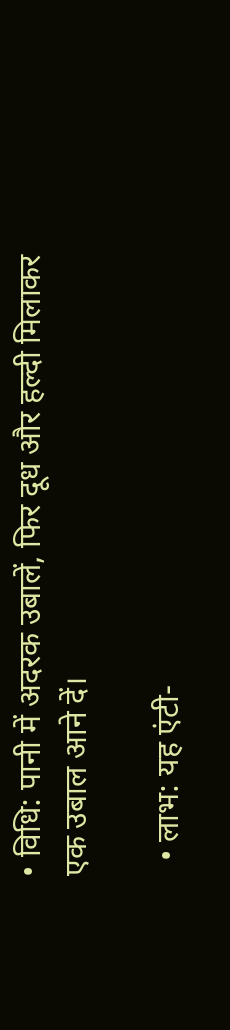• विधि: पानी में अदरक उबालें, फिर दूध और हल्दी मिलाकर एक उबाल आने दें।

  • लाभ: यह एंटी-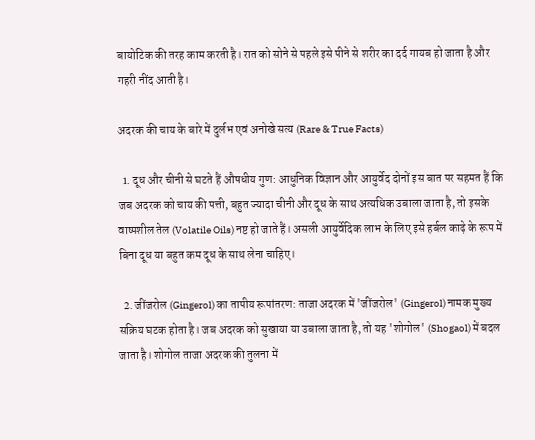बायोटिक की तरह काम करती है। रात को सोने से पहले इसे पीने से शरीर का दर्द गायब हो जाता है और गहरी नींद आती है।

अदरक की चाय के बारे में दुर्लभ एवं अनोखे सत्य (Rare & True Facts)

  1. दूध और चीनी से घटते हैं औषधीय गुण: आधुनिक विज्ञान और आयुर्वेद दोनों इस बात पर सहमत हैं कि जब अदरक को चाय की पत्ती, बहुत ज्यादा चीनी और दूध के साथ अत्यधिक उबाला जाता है, तो इसके वाष्पशील तेल (Volatile Oils) नष्ट हो जाते हैं। असली आयुर्वेदिक लाभ के लिए इसे हर्बल काढ़े के रूप में बिना दूध या बहुत कम दूध के साथ लेना चाहिए।

  2. जींजरोल (Gingerol) का तापीय रूपांतरण: ताजा अदरक में 'जींजरोल' (Gingerol) नामक मुख्य सक्रिय घटक होता है। जब अदरक को सुखाया या उबाला जाता है, तो यह 'शोगोल' (Shogaol) में बदल जाता है। शोगोल ताजा अदरक की तुलना में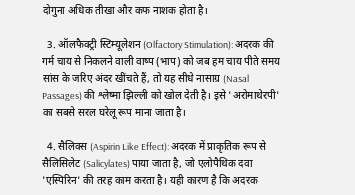दोगुना अधिक तीखा और कफ नाशक होता है।

  3. ऑलफैक्ट्री स्टिम्यूलेशन (Olfactory Stimulation): अदरक की गर्म चाय से निकलने वाली वाष्प (भाप) को जब हम चाय पीते समय सांस के जरिए अंदर खींचते हैं, तो यह सीधे नासाग्र (Nasal Passages) की श्लेष्मा झिल्ली को खोल देती है। इसे 'अरोमाथेरपी' का सबसे सरल घरेलू रूप माना जाता है।

  4. सैलिक्स (Aspirin Like Effect): अदरक में प्राकृतिक रूप से सैलिसिलेट (Salicylates) पाया जाता है, जो एलोपैथिक दवा 'एस्पिरिन' की तरह काम करता है। यही कारण है कि अदरक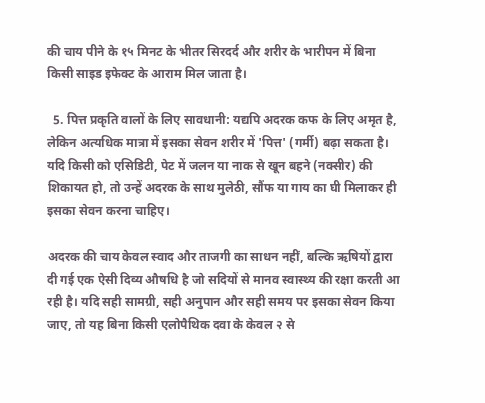की चाय पीने के १५ मिनट के भीतर सिरदर्द और शरीर के भारीपन में बिना किसी साइड इफेक्ट के आराम मिल जाता है।

  5. पित्त प्रकृति वालों के लिए सावधानी: यद्यपि अदरक कफ के लिए अमृत है, लेकिन अत्यधिक मात्रा में इसका सेवन शरीर में 'पित्त' (गर्मी) बढ़ा सकता है। यदि किसी को एसिडिटी, पेट में जलन या नाक से खून बहने (नक्सीर) की शिकायत हो, तो उन्हें अदरक के साथ मुलेठी, सौंफ या गाय का घी मिलाकर ही इसका सेवन करना चाहिए।

अदरक की चाय केवल स्वाद और ताजगी का साधन नहीं, बल्कि ऋषियों द्वारा दी गई एक ऐसी दिव्य औषधि है जो सदियों से मानव स्वास्थ्य की रक्षा करती आ रही है। यदि सही सामग्री, सही अनुपान और सही समय पर इसका सेवन किया जाए, तो यह बिना किसी एलोपैथिक दवा के केवल २ से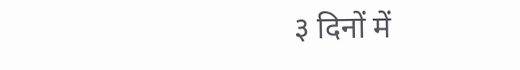३ दिनों में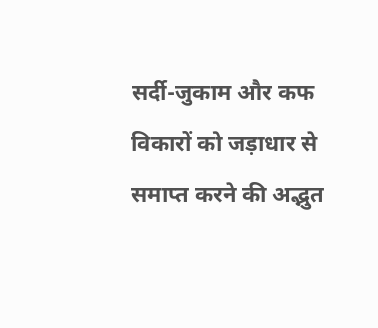सर्दी-जुकाम और कफ विकारों को जड़ाधार से समाप्त करने की अद्भुत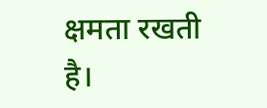क्षमता रखती है।